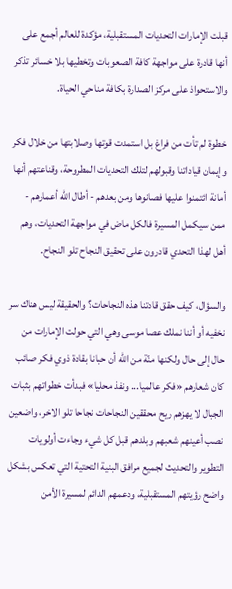قبلت الإمارات التحديات المستقبلية، مؤكدة للعالم أجمع على أنها قادرة على مواجهة كافة الصعوبات وتخطيها بلا خسائر تذكر والاستحواذ على مركز الصدارة بكافة مناحي الحياة.

خطوة لم تأت من فراغ بل استمدت قوتها وصلابتها من خلال فكر وإيمان قياداتنا وقبولهم لتلك التحديات المطروحة، وقناعتهم أنها أمانة ائتمنوا عليها فصانوها ومن بعدهم - أطال الله أعمارهم - ممن سيكمل المسيرة فالكل ماض في مواجهة التحديات، وهم أهل لهذا التحدي قادرون على تحقيق النجاح تلو النجاح.

والسؤال، كيف حقق قادتنا هذه النجاحات؟ والحقيقة ليس هناك سر نخفيه أو أننا نملك عصا موسى وهي التي حولت الإمارات من حال إلى حال ولكنها منّة من الله أن حبانا بقادة ذوي فكر صائب كان شعارهم «فكر عالميا... ونفذ محليا» فبدأت خطواتهم بثبات الجبال لا يهزهم ريح محققين النجاحات نجاحا تلو الاخر، واضعين نصب أعينهم شعبهم وبلدهم قبل كل شيء وجاءت أولويات التطوير والتحديث لجميع مرافق البنية التحتية التي تعكس بشكل واضح رؤيتهم المستقبلية، ودعمهم الدائم لمسيرة الأمن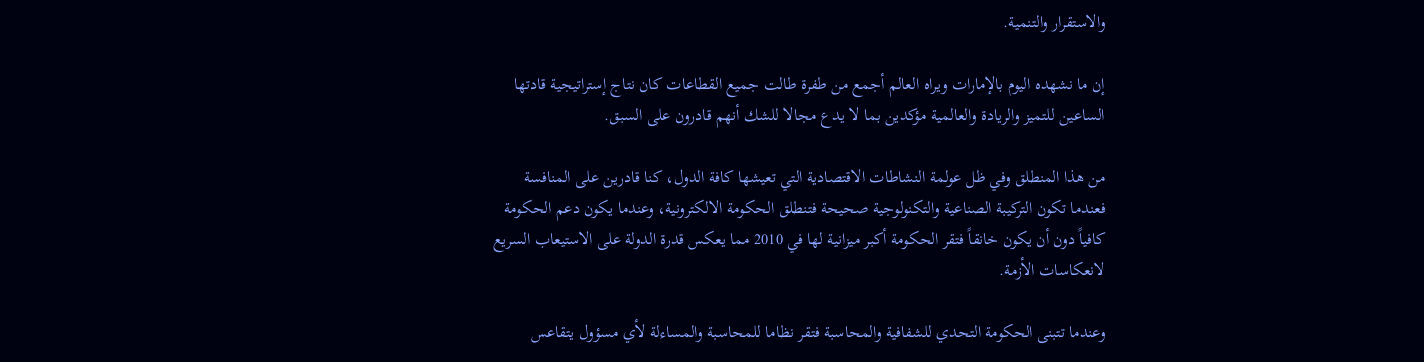والاستقرار والتنمية.

إن ما نشهده اليوم بالإمارات ويراه العالم أجمع من طفرة طالت جميع القطاعات كان نتاج إستراتيجية قادتها الساعين للتميز والريادة والعالمية مؤكدين بما لا يدع مجالا للشك أنهم قادرون على السبق.

من هذا المنطلق وفي ظل عولمة النشاطات الاقتصادية التي تعيشها كافة الدول، كنا قادرين على المنافسة فعندما تكون التركيبة الصناعية والتكنولوجية صحيحة فتنطلق الحكومة الالكترونية، وعندما يكون دعم الحكومة كافياً دون أن يكون خانقاً فتقر الحكومة أكبر ميزانية لها في 2010 مما يعكس قدرة الدولة على الاستيعاب السريع لانعكاسات الأزمة.

وعندما تتبنى الحكومة التحدي للشفافية والمحاسبة فتقر نظاما للمحاسبة والمساءلة لأي مسؤول يتقاعس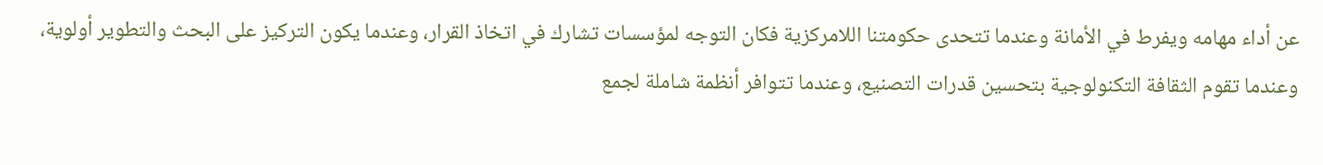عن أداء مهامه ويفرط في الأمانة وعندما تتحدى حكومتنا اللامركزية فكان التوجه لمؤسسات تشارك في اتخاذ القرار، وعندما يكون التركيز على البحث والتطوير أولوية، وعندما تقوم الثقافة التكنولوجية بتحسين قدرات التصنيع، وعندما تتوافر أنظمة شاملة لجمع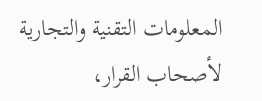المعلومات التقنية والتجارية لأصحاب القرار،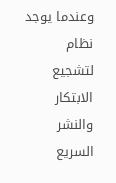وعندما يوجد نظام لتشجيع الابتكار والنشر السريع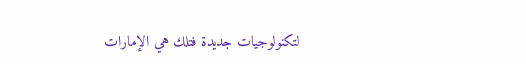لتكنولوجيات جديدة فتلك هي الإمارات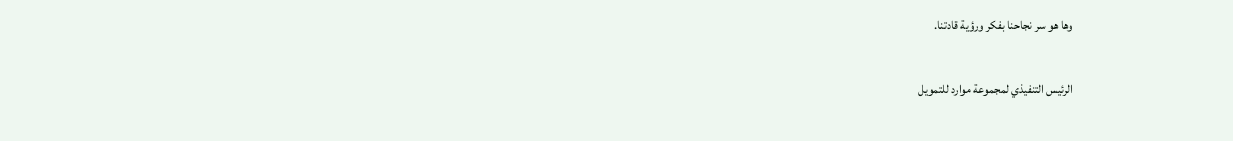وها هو سر نجاحنا بفكر ورؤية قادتنا.

الرئيس التنفيذي لمجموعة موارد للتمويل